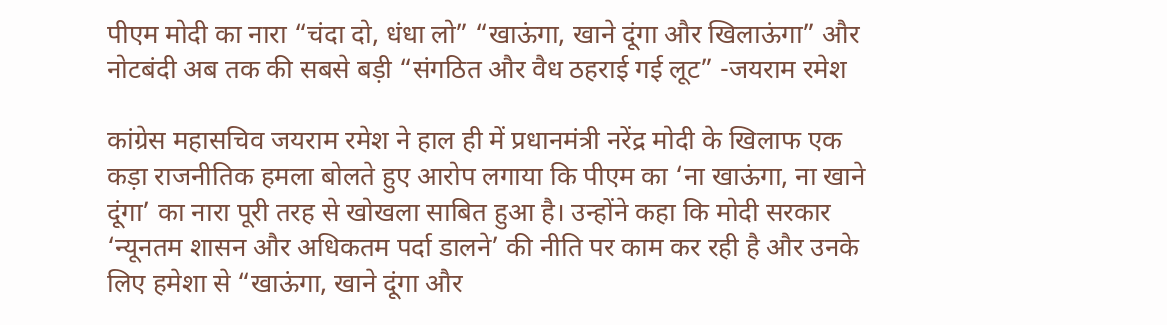पीएम मोदी का नारा “चंदा दो, धंधा लो” “खाऊंगा, खाने दूंगा और खिलाऊंगा” और नोटबंदी अब तक की सबसे बड़ी “संगठित और वैध ठहराई गई लूट” -जयराम रमेश

कांग्रेस महासचिव जयराम रमेश ने हाल ही में प्रधानमंत्री नरेंद्र मोदी के खिलाफ एक कड़ा राजनीतिक हमला बोलते हुए आरोप लगाया कि पीएम का ‘ना खाऊंगा, ना खाने दूंगा’ का नारा पूरी तरह से खोखला साबित हुआ है। उन्होंने कहा कि मोदी सरकार ‘न्यूनतम शासन और अधिकतम पर्दा डालने’ की नीति पर काम कर रही है और उनके लिए हमेशा से “खाऊंगा, खाने दूंगा और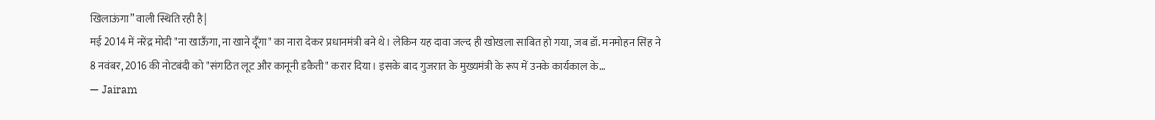खिलाऊंगा” वाली स्थिति रही है|
मई 2014 में नरेंद्र मोदी "ना खाऊँगा, ना खाने दूँगा" का नारा देकर प्रधानमंत्री बने थे। लेकिन यह दावा जल्द ही खोखला साबित हो गया, जब डॉ. मनमोहन सिंह ने 8 नवंबर, 2016 की नोटबंदी को "संगठित लूट और कानूनी डकैती" करार दिया। इसके बाद गुजरात के मुख्यमंत्री के रूप में उनके कार्यकाल के…
— Jairam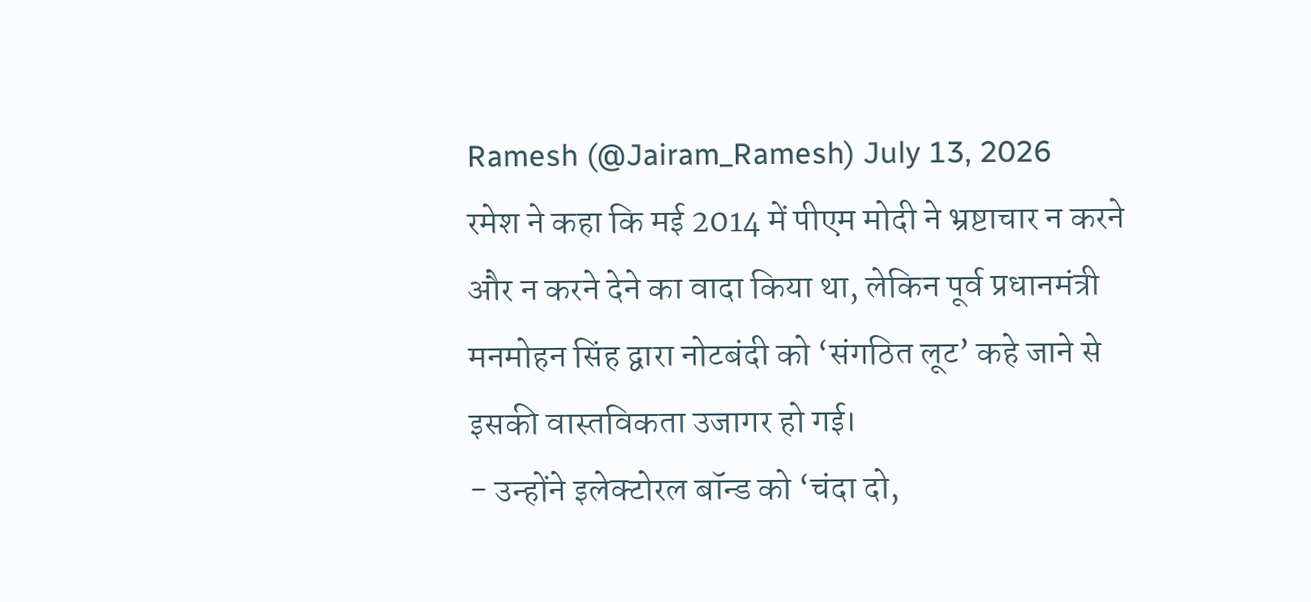Ramesh (@Jairam_Ramesh) July 13, 2026
रमेश ने कहा कि मई 2014 में पीएम मोदी ने भ्रष्टाचार न करने और न करने देने का वादा किया था, लेकिन पूर्व प्रधानमंत्री मनमोहन सिंह द्वारा नोटबंदी को ‘संगठित लूट’ कहे जाने से इसकी वास्तविकता उजागर हो गई।
- उन्होंने इलेक्टोरल बॉन्ड को ‘चंदा दो,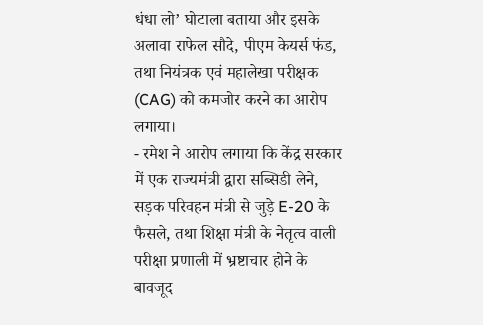धंधा लो’ घोटाला बताया और इसके अलावा राफेल सौदे, पीएम केयर्स फंड, तथा नियंत्रक एवं महालेखा परीक्षक (CAG) को कमजोर करने का आरोप लगाया।
- रमेश ने आरोप लगाया कि केंद्र सरकार में एक राज्यमंत्री द्वारा सब्सिडी लेने, सड़क परिवहन मंत्री से जुड़े E-20 के फैसले, तथा शिक्षा मंत्री के नेतृत्व वाली परीक्षा प्रणाली में भ्रष्टाचार होने के बावजूद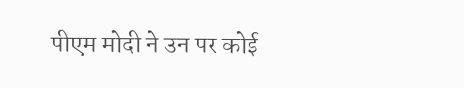पीएम मोदी ने उन पर कोई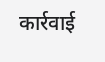कार्रवाई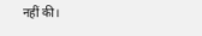नहीं की।